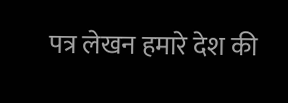पत्र लेखन हमारे देश की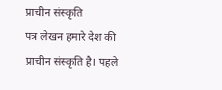प्राचीन संस्कृति
पत्र लेखन हमारे देश की प्राचीन संस्कृति है। पहले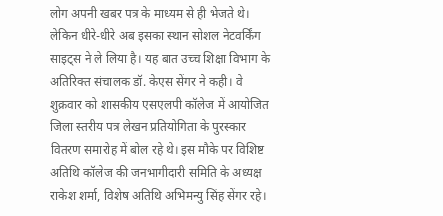लोग अपनी खबर पत्र के माध्यम से ही भेजते थे। लेकिन धीरे-धीरे अब इसका स्थान सोशल नेटवर्किंग साइट्स ने ले लिया है। यह बात उच्च शिक्षा विभाग के अतिरिक्त संचालक डॉ. केएस सेंगर ने कही। वे शुक्रवार को शासकीय एसएलपी कॉलेज में आयोजित जिला स्तरीय पत्र लेखन प्रतियोगिता के पुरस्कार वितरण समारोह में बोल रहे थे। इस मौके पर विशिष्ट अतिथि कॉलेज की जनभागीदारी समिति के अध्यक्ष राकेश शर्मा, विशेष अतिथि अभिमन्यु सिंह सेंगर रहे।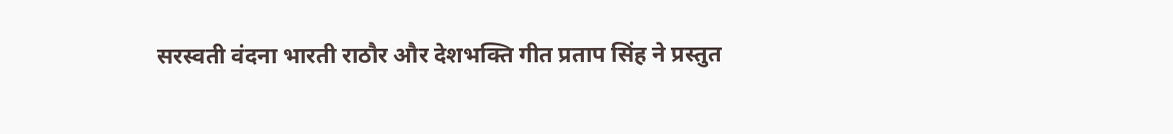सरस्वती वंदना भारती राठौर और देशभक्ति गीत प्रताप सिंह ने प्रस्तुत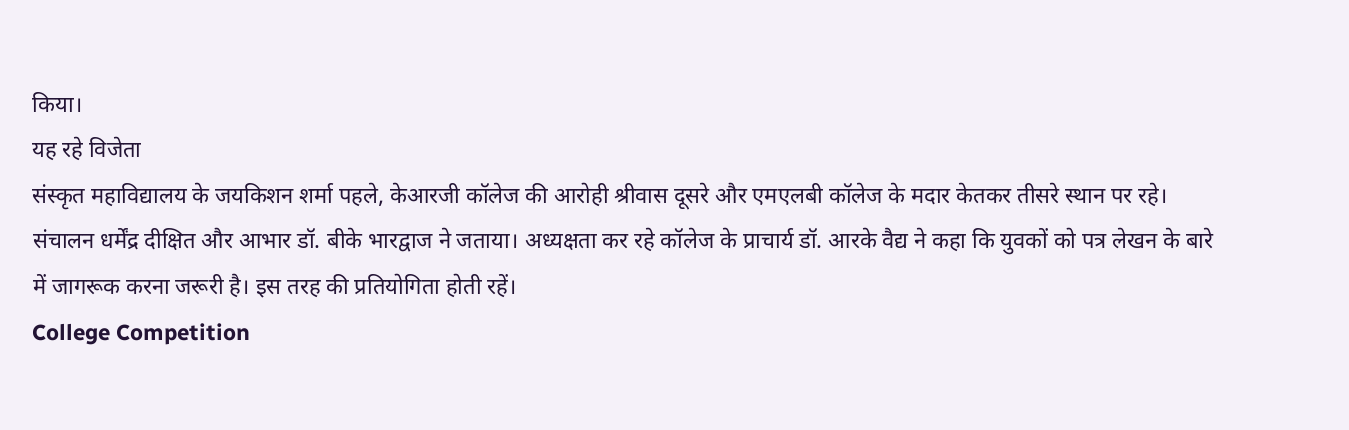किया।
यह रहे विजेता
संस्कृत महाविद्यालय के जयकिशन शर्मा पहले, केआरजी कॉलेज की आरोही श्रीवास दूसरे और एमएलबी कॉलेज के मदार केतकर तीसरे स्थान पर रहे। संचालन धर्मेंद्र दीक्षित और आभार डॉ. बीके भारद्वाज ने जताया। अध्यक्षता कर रहे कॉलेज के प्राचार्य डॉ. आरके वैद्य ने कहा कि युवकों को पत्र लेखन के बारे में जागरूक करना जरूरी है। इस तरह की प्रतियोगिता होती रहें।
College Competition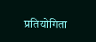प्रतियोगिता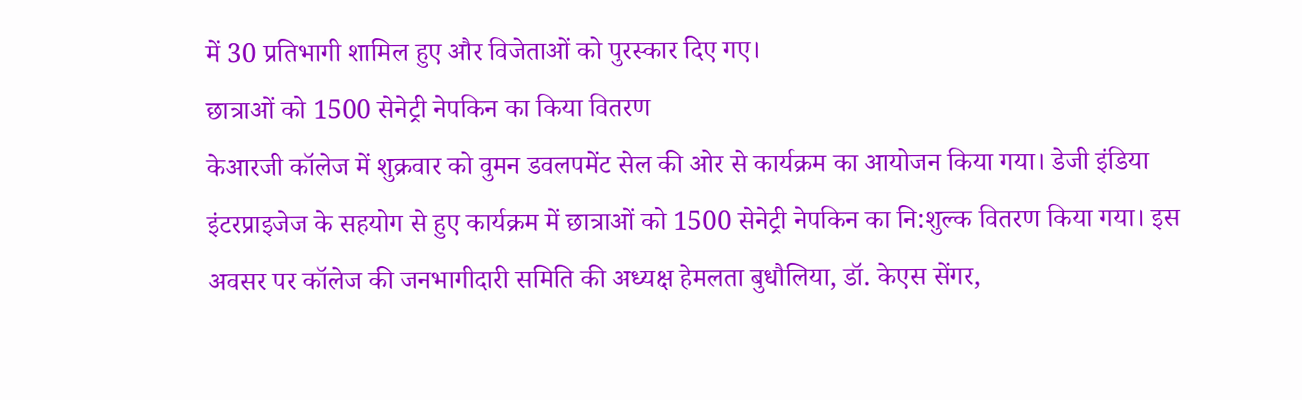में 30 प्रतिभागी शामिल हुए और विजेताओं को पुरस्कार दिए गए।
छात्राओं को 1500 सेनेट्री नेपकिन का किया वितरण
केआरजी कॉलेज में शुक्रवार को वुमन डवलपमेंट सेल की ओर से कार्यक्रम का आयोजन किया गया। डेजी इंडिया इंटरप्राइजेज के सहयोग से हुए कार्यक्रम में छात्राओं को 1500 सेनेट्री नेपकिन का नि:शुल्क वितरण किया गया। इस अवसर पर कॉलेज की जनभागीदारी समिति की अध्यक्ष हेमलता बुधौलिया, डॉ. केएस सेंगर,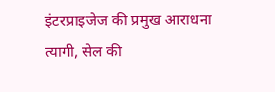इंटरप्राइजेज की प्रमुख आराधना त्यागी, सेल की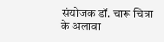संयोजक डॉ. चारू चित्रा के अलावा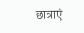छात्राएं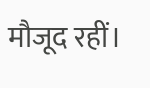मौजूद रहीं।